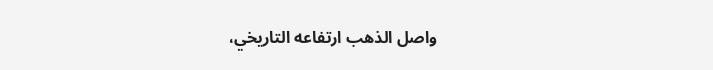واصل الذهب ارتفاعه التاريخي،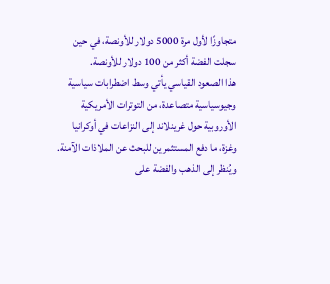متجاوزًا لأول مرة 5000 دولار للأونصة، في حين سجلت الفضة أكثر من 100 دولار للأونصة.
هذا الصعود القياسي يأتي وسط اضطرابات سياسية وجيوسياسية متصاعدة، من التوترات الأمريكية الأوروبية حول غرينلاند إلى النزاعات في أوكرانيا وغزة، ما دفع المستثمرين للبحث عن الملاذات الآمنة.
ويُنظر إلى الذهب والفضة على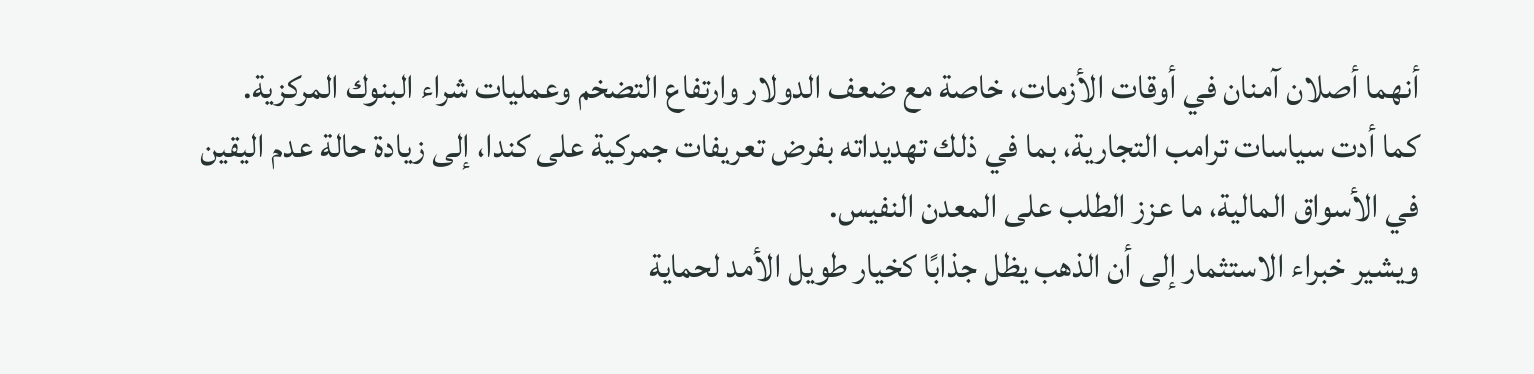أنهما أصلان آمنان في أوقات الأزمات، خاصة مع ضعف الدولار وارتفاع التضخم وعمليات شراء البنوك المركزية.
كما أدت سياسات ترامب التجارية، بما في ذلك تهديداته بفرض تعريفات جمركية على كندا، إلى زيادة حالة عدم اليقين في الأسواق المالية، ما عزز الطلب على المعدن النفيس.
ويشير خبراء الاستثمار إلى أن الذهب يظل جذابًا كخيار طويل الأمد لحماية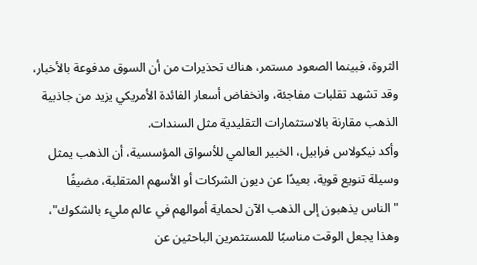الثروة، فبينما الصعود مستمر، هناك تحذيرات من أن السوق مدفوعة بالأخبار، وقد تشهد تقلبات مفاجئة، وانخفاض أسعار الفائدة الأمريكي يزيد من جاذبية الذهب مقارنة بالاستثمارات التقليدية مثل السندات.
وأكد نيكولاس فرابيل، الخبير العالمي للأسواق المؤسسية، أن الذهب يمثل وسيلة تنويع قوية، بعيدًا عن ديون الشركات أو الأسهم المتقلبة، مضيفًا "الناس يذهبون إلى الذهب الآن لحماية أموالهم في عالم مليء بالشكوك"، وهذا يجعل الوقت مناسبًا للمستثمرين الباحثين عن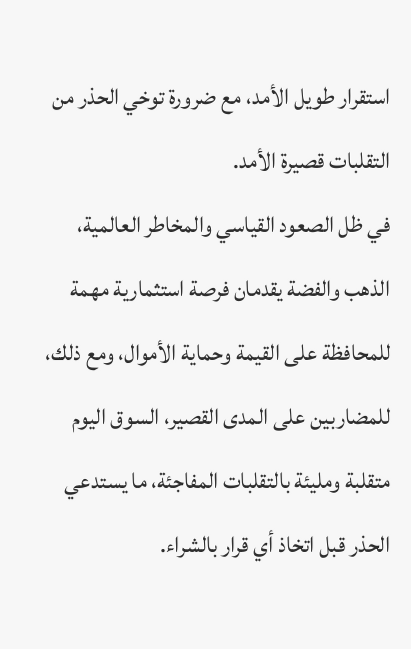استقرار طويل الأمد، مع ضرورة توخي الحذر من التقلبات قصيرة الأمد.
في ظل الصعود القياسي والمخاطر العالمية، الذهب والفضة يقدمان فرصة استثمارية مهمة للمحافظة على القيمة وحماية الأموال، ومع ذلك، للمضاربين على المدى القصير، السوق اليوم متقلبة ومليئة بالتقلبات المفاجئة، ما يستدعي الحذر قبل اتخاذ أي قرار بالشراء.